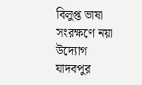বিলুপ্ত ভাষা সংরক্ষণে নয়া উদ্যোগ যাদবপুর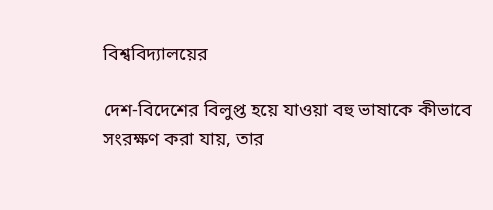বিশ্ববিদ্যালয়ের

দেশ-বিদেশের বিলুপ্ত হয়ে যাওয়া বহু ভাষাকে কীভাবে সংরক্ষণ করা যায়, তার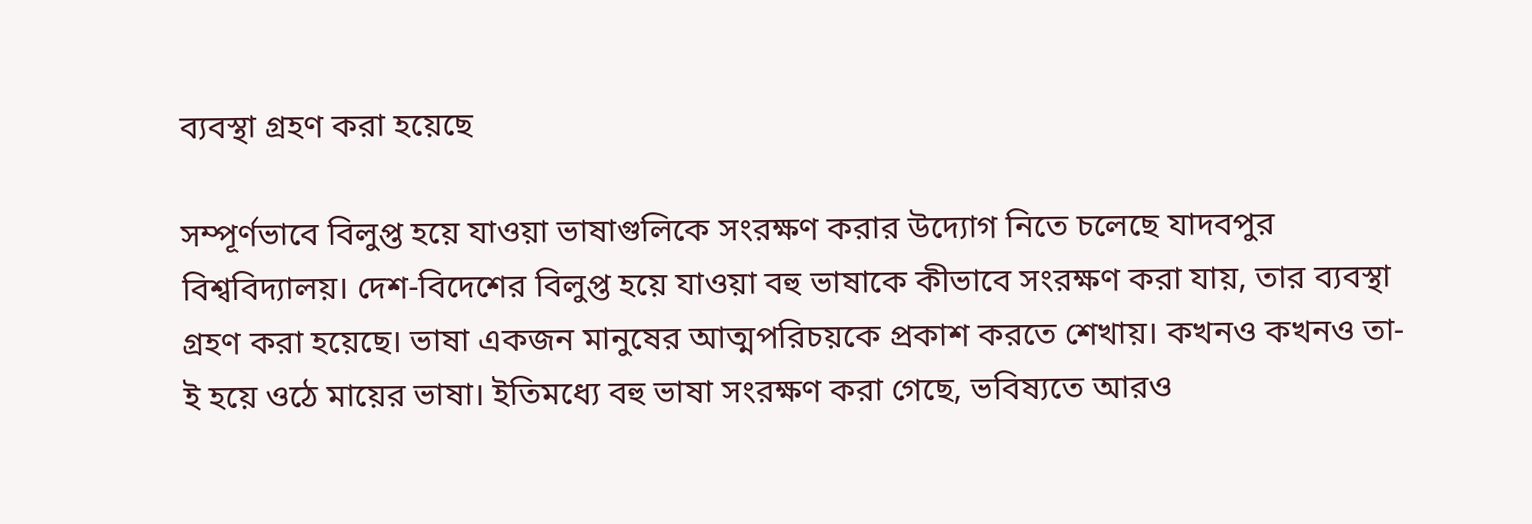ব্যবস্থা গ্রহণ করা হয়েছে

সম্পূর্ণভাবে বিলুপ্ত হয়ে যাওয়া ভাষাগুলিকে সংরক্ষণ করার উদ্যোগ নিতে চলেছে যাদবপুর বিশ্ববিদ্যালয়। দেশ-বিদেশের বিলুপ্ত হয়ে যাওয়া বহু ভাষাকে কীভাবে সংরক্ষণ করা যায়, তার ব্যবস্থা গ্রহণ করা হয়েছে। ভাষা একজন মানুষের আত্মপরিচয়কে প্রকাশ করতে শেখায়। কখনও কখনও তা-ই হয়ে ওঠে মায়ের ভাষা। ইতিমধ্যে বহু ভাষা সংরক্ষণ করা গেছে, ভবিষ্যতে আরও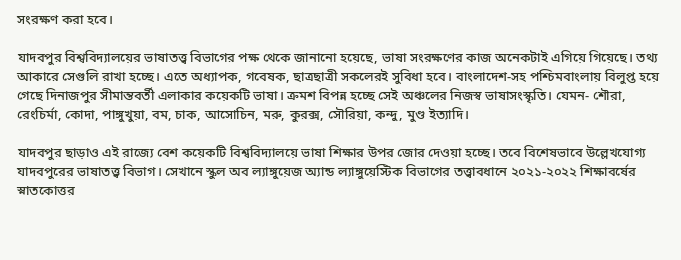সংরক্ষণ করা হবে।

যাদবপুর বিশ্ববিদ্যালয়ের ভাষাতত্ত্ব বিভাগের পক্ষ থেকে জানানো হয়েছে, ভাষা সংরক্ষণের কাজ অনেকটাই এগিয়ে গিয়েছে। তথ্য আকারে সেগুলি রাখা হচ্ছে। এতে অধ্যাপক, গবেষক, ছাত্রছাত্রী সকলেরই সুবিধা হবে। বাংলাদেশ-সহ পশ্চিমবাংলায় বিলুপ্ত হয়ে গেছে দিনাজপুর সীমান্তবর্তী এলাকার কয়েকটি ভাষা। ক্রমশ বিপন্ন হচ্ছে সেই অঞ্চলের নিজস্ব ভাষাসংস্কৃতি। যেমন- শৌরা, রেংচির্মা, কোদা, পাঙ্গুখুয়া, বম, চাক, আসোচিন, মরু, কুরক্স, সৌরিয়া, কন্দু, মুণ্ড ইত্যাদি।

যাদবপুর ছাড়াও এই রাজ্যে বেশ কয়েকটি বিশ্ববিদ্যালয়ে ভাষা শিক্ষার উপর জোর দেওয়া হচ্ছে। তবে বিশেষভাবে উল্লেখযোগ্য যাদবপুরের ভাষাতত্ত্ব বিভাগ। সেখানে স্কুল অব ল্যাঙ্গুয়েজ অ্যান্ড ল্যাঙ্গুয়েস্টিক বিভাগের তত্ত্বাবধানে ২০২১-২০২২ শিক্ষাবর্ষের স্নাতকোত্তর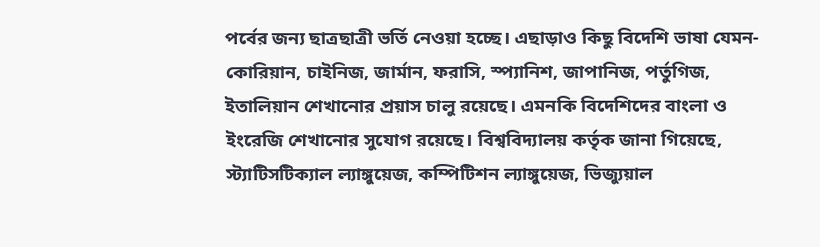পর্বের জন্য ছাত্রছাত্রী ভর্তি নেওয়া হচ্ছে। এছাড়াও কিছু বিদেশি ভাষা যেমন- কোরিয়ান, চাইনিজ, জার্মান, ফরাসি, স্প্যানিশ, জাপানিজ, পর্তুগিজ, ইতালিয়ান শেখানোর প্রয়াস চালু রয়েছে। এমনকি বিদেশিদের বাংলা ও ইংরেজি শেখানোর সুযোগ রয়েছে। বিশ্ববিদ্যালয় কর্তৃক জানা গিয়েছে, স্ট্যাটিসটিক্যাল ল্যাঙ্গুয়েজ, কম্পিটিশন ল্যাঙ্গুয়েজ, ভিজ্যুয়াল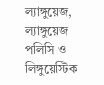ল্যাঙ্গুয়েজ, ল্যাঙ্গুয়েজ পলিসি ও লিঙ্গুয়েস্টিক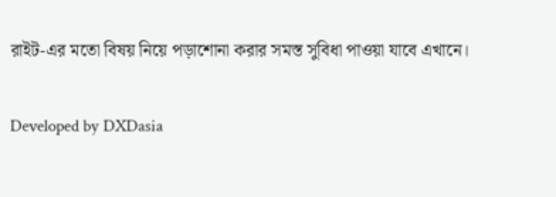রাইট-এর মতো বিষয় নিয়ে পড়াশোনা করার সমস্ত সুবিধা পাওয়া যাবে এখানে।

Developed by DXDasia